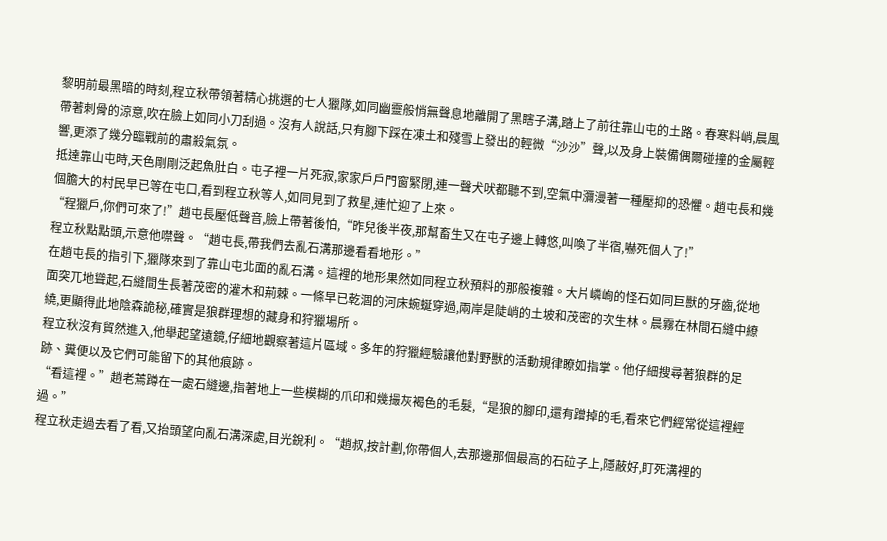黎明前最黑暗的時刻,程立秋帶領著精心挑選的七人獵隊,如同幽靈般悄無聲息地離開了黑瞎子溝,踏上了前往靠山屯的土路。春寒料峭,晨風帶著刺骨的涼意,吹在臉上如同小刀刮過。沒有人說話,只有腳下踩在凍土和殘雪上發出的輕微“沙沙”聲,以及身上裝備偶爾碰撞的金屬輕響,更添了幾分臨戰前的肅殺氣氛。
抵達靠山屯時,天色剛剛泛起魚肚白。屯子裡一片死寂,家家戶戶門窗緊閉,連一聲犬吠都聽不到,空氣中瀰漫著一種壓抑的恐懼。趙屯長和幾個膽大的村民早已等在屯口,看到程立秋等人,如同見到了救星,連忙迎了上來。
“程獵戶,你們可來了!”趙屯長壓低聲音,臉上帶著後怕,“昨兒後半夜,那幫畜生又在屯子邊上轉悠,叫喚了半宿,嚇死個人了!”
程立秋點點頭,示意他噤聲。“趙屯長,帶我們去亂石溝那邊看看地形。”
在趙屯長的指引下,獵隊來到了靠山屯北面的亂石溝。這裡的地形果然如同程立秋預料的那般複雜。大片嶙峋的怪石如同巨獸的牙齒,從地面突兀地聳起,石縫間生長著茂密的灌木和荊棘。一條早已乾涸的河床蜿蜒穿過,兩岸是陡峭的土坡和茂密的次生林。晨霧在林間石縫中繚繞,更顯得此地陰森詭秘,確實是狼群理想的藏身和狩獵場所。
程立秋沒有貿然進入,他舉起望遠鏡,仔細地觀察著這片區域。多年的狩獵經驗讓他對野獸的活動規律瞭如指掌。他仔細搜尋著狼群的足跡、糞便以及它們可能留下的其他痕跡。
“看這裡。”趙老蔫蹲在一處石縫邊,指著地上一些模糊的爪印和幾撮灰褐色的毛髮,“是狼的腳印,還有蹭掉的毛,看來它們經常從這裡經過。”
程立秋走過去看了看,又抬頭望向亂石溝深處,目光銳利。“趙叔,按計劃,你帶個人,去那邊那個最高的石砬子上,隱蔽好,盯死溝裡的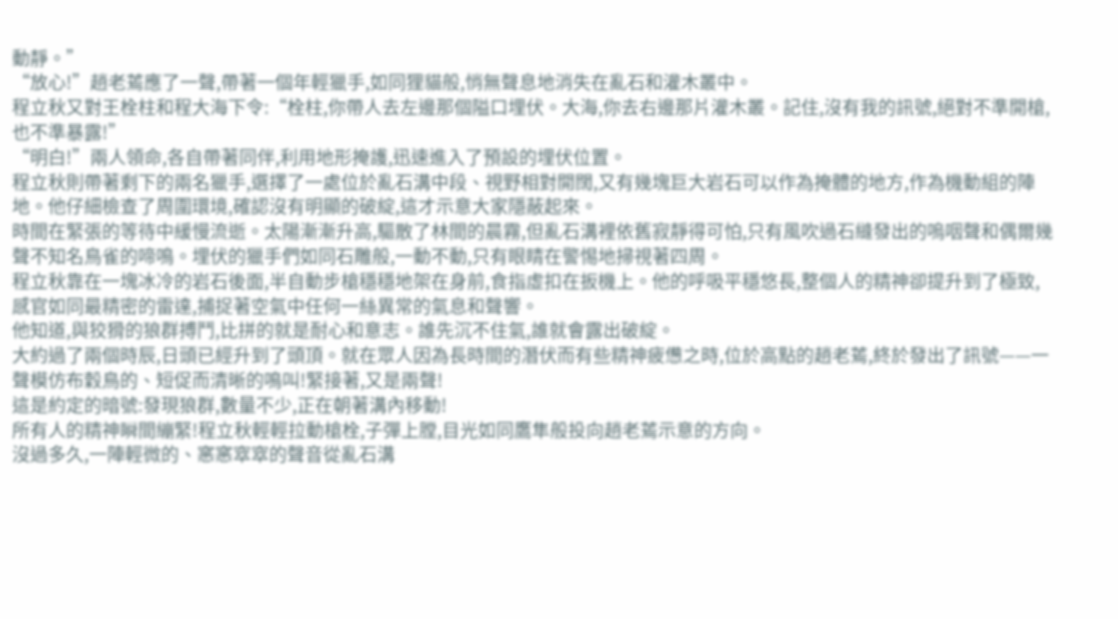動靜。”
“放心!”趙老蔫應了一聲,帶著一個年輕獵手,如同狸貓般,悄無聲息地消失在亂石和灌木叢中。
程立秋又對王栓柱和程大海下令:“栓柱,你帶人去左邊那個隘口埋伏。大海,你去右邊那片灌木叢。記住,沒有我的訊號,絕對不準開槍,也不準暴露!”
“明白!”兩人領命,各自帶著同伴,利用地形掩護,迅速進入了預設的埋伏位置。
程立秋則帶著剩下的兩名獵手,選擇了一處位於亂石溝中段、視野相對開闊,又有幾塊巨大岩石可以作為掩體的地方,作為機動組的陣地。他仔細檢查了周圍環境,確認沒有明顯的破綻,這才示意大家隱蔽起來。
時間在緊張的等待中緩慢流逝。太陽漸漸升高,驅散了林間的晨霧,但亂石溝裡依舊寂靜得可怕,只有風吹過石縫發出的嗚咽聲和偶爾幾聲不知名鳥雀的啼鳴。埋伏的獵手們如同石雕般,一動不動,只有眼睛在警惕地掃視著四周。
程立秋靠在一塊冰冷的岩石後面,半自動步槍穩穩地架在身前,食指虛扣在扳機上。他的呼吸平穩悠長,整個人的精神卻提升到了極致,感官如同最精密的雷達,捕捉著空氣中任何一絲異常的氣息和聲響。
他知道,與狡猾的狼群搏鬥,比拼的就是耐心和意志。誰先沉不住氣,誰就會露出破綻。
大約過了兩個時辰,日頭已經升到了頭頂。就在眾人因為長時間的潛伏而有些精神疲憊之時,位於高點的趙老蔫,終於發出了訊號——一聲模仿布穀鳥的、短促而清晰的鳴叫!緊接著,又是兩聲!
這是約定的暗號:發現狼群,數量不少,正在朝著溝內移動!
所有人的精神瞬間繃緊!程立秋輕輕拉動槍栓,子彈上膛,目光如同鷹隼般投向趙老蔫示意的方向。
沒過多久,一陣輕微的、窸窸窣窣的聲音從亂石溝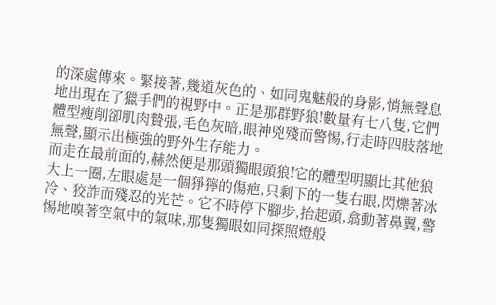的深處傳來。緊接著,幾道灰色的、如同鬼魅般的身影,悄無聲息地出現在了獵手們的視野中。正是那群野狼!數量有七八隻,它們體型瘦削卻肌肉贄張,毛色灰暗,眼神兇殘而警惕,行走時四肢落地無聲,顯示出極強的野外生存能力。
而走在最前面的,赫然便是那頭獨眼頭狼!它的體型明顯比其他狼大上一圈,左眼處是一個猙獰的傷疤,只剩下的一隻右眼,閃爍著冰冷、狡詐而殘忍的光芒。它不時停下腳步,抬起頭,翕動著鼻翼,警惕地嗅著空氣中的氣味,那隻獨眼如同探照燈般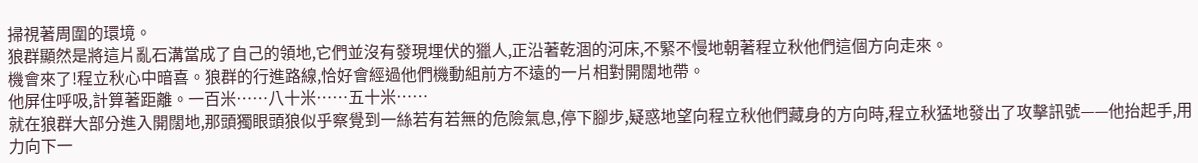掃視著周圍的環境。
狼群顯然是將這片亂石溝當成了自己的領地,它們並沒有發現埋伏的獵人,正沿著乾涸的河床,不緊不慢地朝著程立秋他們這個方向走來。
機會來了!程立秋心中暗喜。狼群的行進路線,恰好會經過他們機動組前方不遠的一片相對開闊地帶。
他屏住呼吸,計算著距離。一百米……八十米……五十米……
就在狼群大部分進入開闊地,那頭獨眼頭狼似乎察覺到一絲若有若無的危險氣息,停下腳步,疑惑地望向程立秋他們藏身的方向時,程立秋猛地發出了攻擊訊號——他抬起手,用力向下一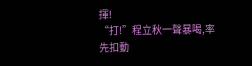揮!
“打!”程立秋一聲暴喝,率先扣動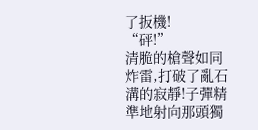了扳機!
“砰!”
清脆的槍聲如同炸雷,打破了亂石溝的寂靜!子彈精準地射向那頭獨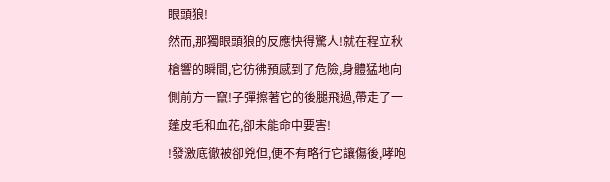眼頭狼!
然而,那獨眼頭狼的反應快得驚人!就在程立秋槍響的瞬間,它彷彿預感到了危險,身體猛地向側前方一竄!子彈擦著它的後腿飛過,帶走了一蓬皮毛和血花,卻未能命中要害!
!發激底徹被卻兇但,便不有略行它讓傷後,哮咆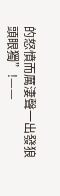的怒憤而厲淒聲一出發狼頭眼獨”!——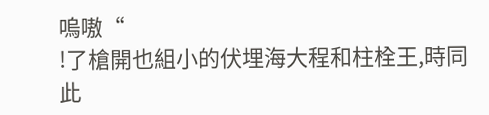嗚嗷“
!了槍開也組小的伏埋海大程和柱栓王,時同此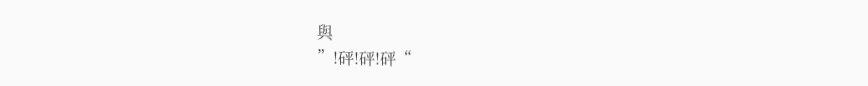與
”!砰!砰!砰“